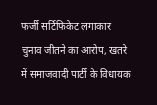फर्जी सर्टिफिकेट लगाकार चुनाव जीतने का आरोप, खतरे में समाजवादी पार्टी के विधायक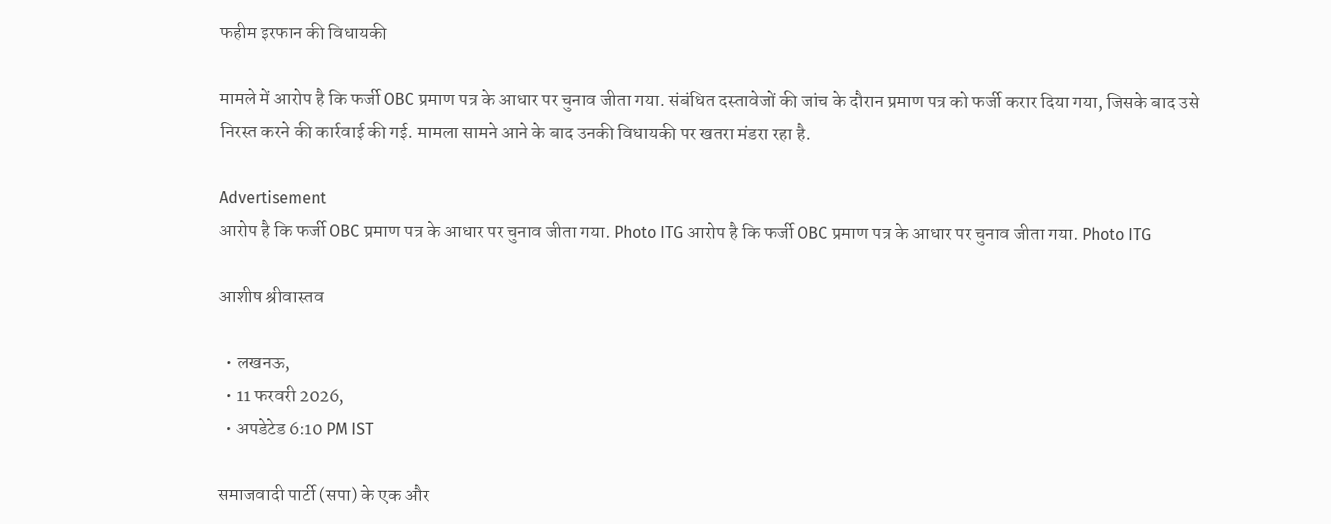फहीम इरफान की विधायकी

मामले में आरोप है कि फर्जी OBC प्रमाण पत्र के आधार पर चुनाव जीता गया. संबंधित दस्तावेजों की जांच के दौरान प्रमाण पत्र को फर्जी करार दिया गया, जिसके बाद उसे निरस्त करने की कार्रवाई की गई. मामला सामने आने के बाद उनकी विधायकी पर खतरा मंडरा रहा है.

Advertisement
आरोप है कि फर्जी OBC प्रमाण पत्र के आधार पर चुनाव जीता गया. Photo ITG आरोप है कि फर्जी OBC प्रमाण पत्र के आधार पर चुनाव जीता गया. Photo ITG

आशीष श्रीवास्तव

  • लखनऊ,
  • 11 फरवरी 2026,
  • अपडेटेड 6:10 PM IST

समाजवादी पार्टी (सपा) के एक और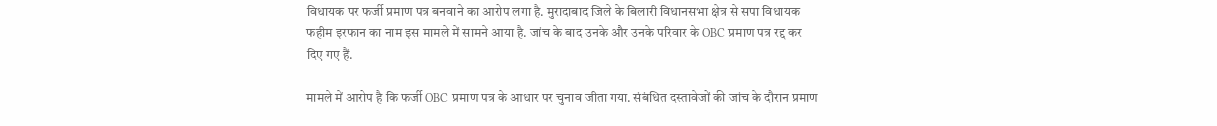विधायक पर फर्जी प्रमाण पत्र बनवाने का आरोप लगा है. मुरादाबाद जिले के बिलारी विधानसभा क्षेत्र से सपा विधायक फहीम इरफान का नाम इस मामले में सामने आया है. जांच के बाद उनके और उनके परिवार के OBC प्रमाण पत्र रद्द कर दिए गए हैं.

मामले में आरोप है कि फर्जी OBC प्रमाण पत्र के आधार पर चुनाव जीता गया. संबंधित दस्तावेजों की जांच के दौरान प्रमाण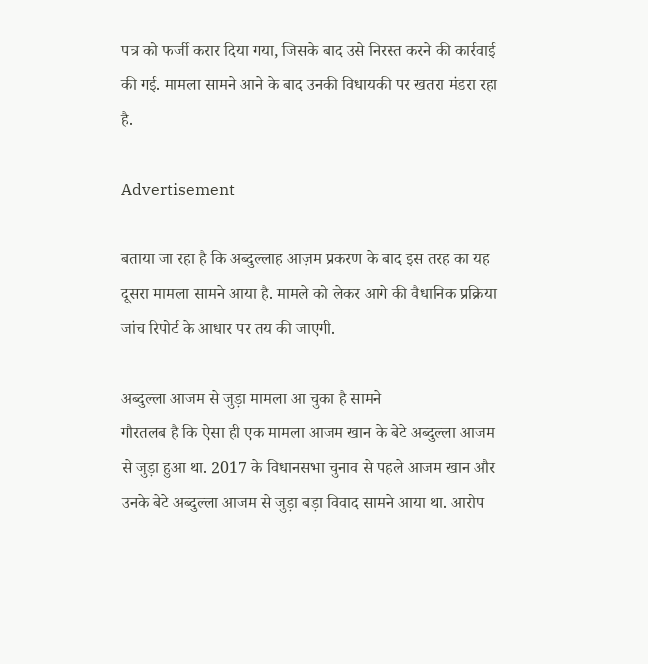पत्र को फर्जी करार दिया गया, जिसके बाद उसे निरस्त करने की कार्रवाई की गई. मामला सामने आने के बाद उनकी विधायकी पर खतरा मंडरा रहा है.

Advertisement

बताया जा रहा है कि अब्दुल्लाह आज़म प्रकरण के बाद इस तरह का यह दूसरा मामला सामने आया है. मामले को लेकर आगे की वैधानिक प्रक्रिया जांच रिपोर्ट के आधार पर तय की जाएगी.

अब्दुल्ला आजम से जुड़ा मामला आ चुका है सामने
गौरतलब है कि ऐसा ही एक मामला आजम खान के बेटे अब्दुल्ला आजम से जुड़ा हुआ था. 2017 के विधानसभा चुनाव से पहले आजम खान और उनके बेटे अब्दुल्ला आजम से जुड़ा बड़ा विवाद सामने आया था. आरोप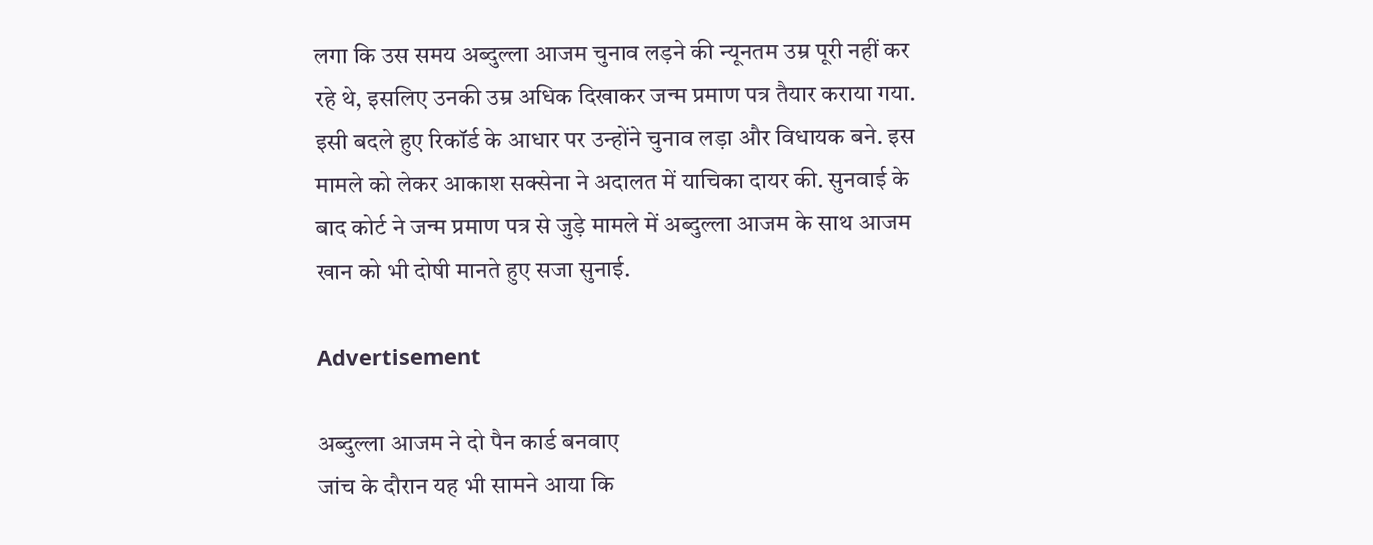लगा कि उस समय अब्दुल्ला आजम चुनाव लड़ने की न्यूनतम उम्र पूरी नहीं कर रहे थे, इसलिए उनकी उम्र अधिक दिखाकर जन्म प्रमाण पत्र तैयार कराया गया. इसी बदले हुए रिकॉर्ड के आधार पर उन्होंने चुनाव लड़ा और विधायक बने. इस मामले को लेकर आकाश सक्सेना ने अदालत में याचिका दायर की. सुनवाई के बाद कोर्ट ने जन्म प्रमाण पत्र से जुड़े मामले में अब्दुल्ला आजम के साथ आजम खान को भी दोषी मानते हुए सजा सुनाई.

Advertisement

अब्दुल्ला आजम ने दो पैन कार्ड बनवाए
जांच के दौरान यह भी सामने आया कि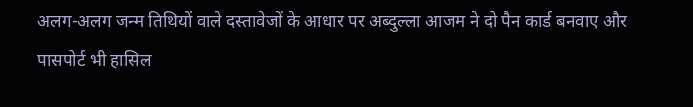अलग-अलग जन्म तिथियों वाले दस्तावेजों के आधार पर अब्दुल्ला आजम ने दो पैन कार्ड बनवाए और पासपोर्ट भी हासिल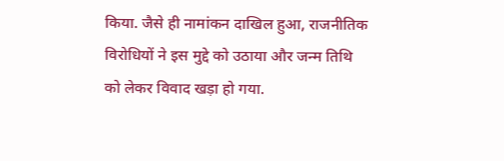किया. जैसे ही नामांकन दाखिल हुआ, राजनीतिक विरोधियों ने इस मुद्दे को उठाया और जन्म तिथि को लेकर विवाद खड़ा हो गया.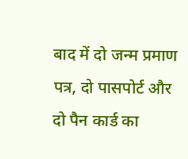बाद में दो जन्म प्रमाण पत्र, दो पासपोर्ट और दो पैन कार्ड का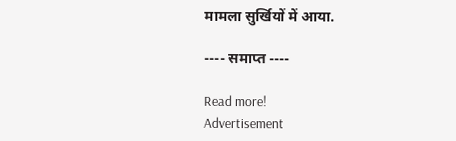मामला सुर्खियों में आया.

---- समाप्त ----

Read more!
Advertisement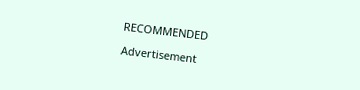RECOMMENDED

Advertisement